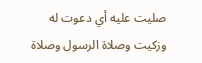صليت عليه أي دعوت له وزكيت وصلاة الرسول وصلاة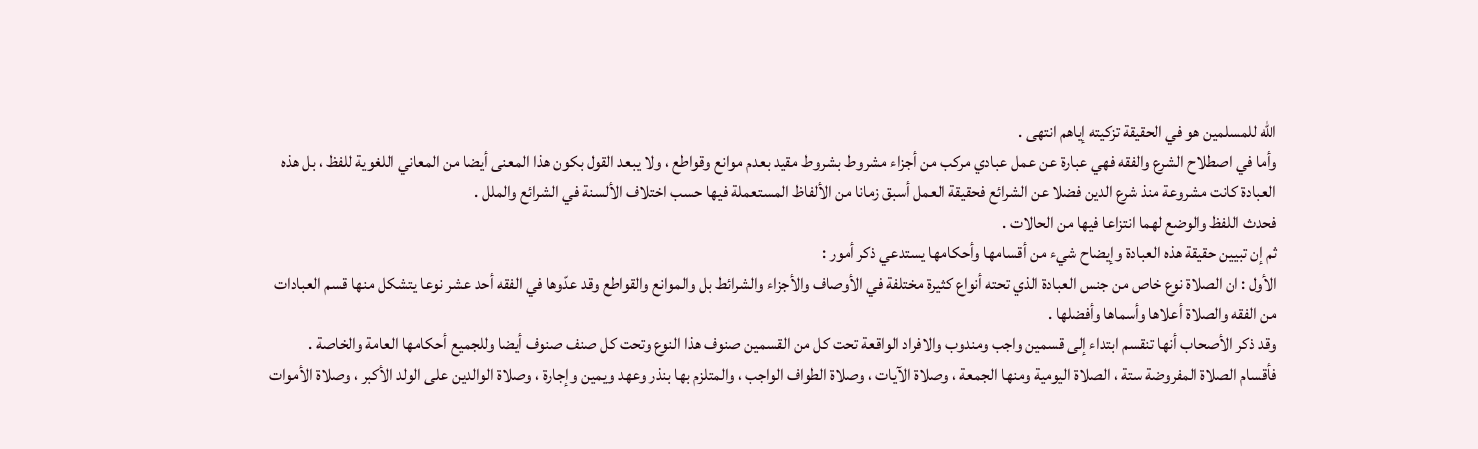اللّه للمسلمين هو في الحقيقة تزكيته إياهم انتهى .
وأما في اصطلاح الشرع والفقه فهي عبارة عن عمل عبادي مركب من أجزاء مشروط بشروط مقيد بعدم موانع وقواطع ، ولا يبعد القول بكون هذا المعنى أيضا من المعاني اللغوية للفظ ، بل هذه العبادة كانت مشروعة منذ شرع الدين فضلا عن الشرائع فحقيقة العمل أسبق زمانا من الألفاظ المستعملة فيها حسب اختلاف الألسنة في الشرائع والملل .
فحدث اللفظ والوضع لهما انتزاعا فيها من الحالات .
ثم إن تبيين حقيقة هذه العبادة وإيضاح شيء من أقسامها وأحكامها يستدعي ذكر أمور :
الأول : ان الصلاة نوع خاص من جنس العبادة الذي تحته أنواع كثيرة مختلفة في الأوصاف والأجزاء والشرائط بل والموانع والقواطع وقد عدّوها في الفقه أحد عشر نوعا يتشكل منها قسم العبادات من الفقه والصلاة أعلاها وأسماها وأفضلها .
وقد ذكر الأصحاب أنها تنقسم ابتداء إلى قسمين واجب ومندوب والافراد الواقعة تحت كل من القسمين صنوف هذا النوع وتحت كل صنف صنوف أيضا وللجميع أحكامها العامة والخاصة .
فأقسام الصلاة المفروضة ستة ، الصلاة اليومية ومنها الجمعة ، وصلاة الآيات ، وصلاة الطواف الواجب ، والمتلزم بها بنذر وعهد ويمين وإجارة ، وصلاة الوالدين على الولد الأكبر ، وصلاة الأموات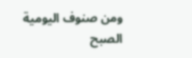ومن صنوف اليومية الصبح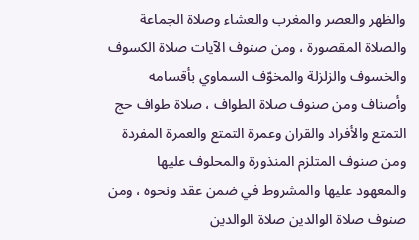والظهر والعصر والمغرب والعشاء وصلاة الجماعة والصلاة المقصورة ، ومن صنوف الآيات صلاة الكسوف والخسوف والزلزلة والمخوّف السماوي بأقسامه وأصناف ومن صنوف صلاة الطواف ، صلاة طواف حج التمتع والأفراد والقران وعمرة التمتع والعمرة المفردة ومن صنوف المتلزم المنذورة والمحلوف عليها والمعهود عليها والمشروط في ضمن عقد ونحوه ، ومن صنوف صلاة الوالدين صلاة الوالدين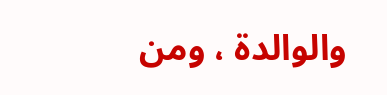والوالدة ، ومن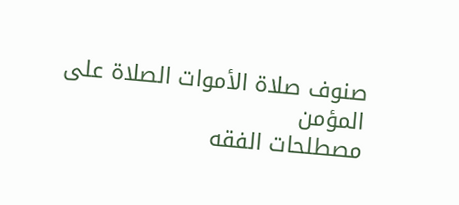صنوف صلاة الأموات الصلاة على المؤمن
مصطلحات الفقه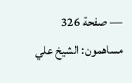— صفحة 326
مساهمون: الشيخ علي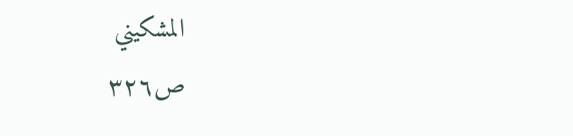المشكيني
ص٣٢٦